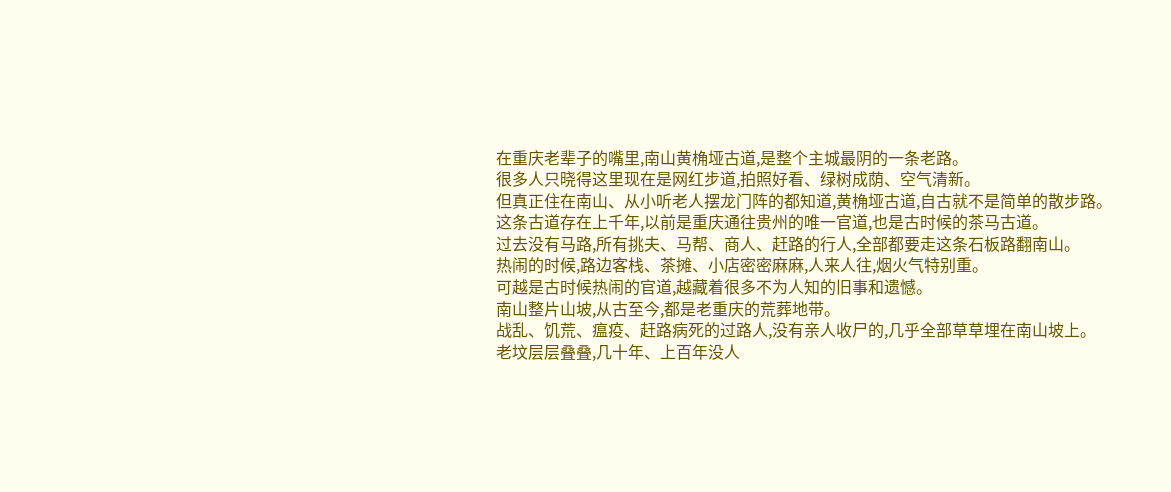在重庆老辈子的嘴里,南山黄桷垭古道,是整个主城最阴的一条老路。
很多人只晓得这里现在是网红步道,拍照好看、绿树成荫、空气清新。
但真正住在南山、从小听老人摆龙门阵的都知道,黄桷垭古道,自古就不是简单的散步路。
这条古道存在上千年,以前是重庆通往贵州的唯一官道,也是古时候的茶马古道。
过去没有马路,所有挑夫、马帮、商人、赶路的行人,全部都要走这条石板路翻南山。
热闹的时候,路边客栈、茶摊、小店密密麻麻,人来人往,烟火气特别重。
可越是古时候热闹的官道,越藏着很多不为人知的旧事和遗憾。
南山整片山坡,从古至今,都是老重庆的荒葬地带。
战乱、饥荒、瘟疫、赶路病死的过路人,没有亲人收尸的,几乎全部草草埋在南山坡上。
老坟层层叠叠,几十年、上百年没人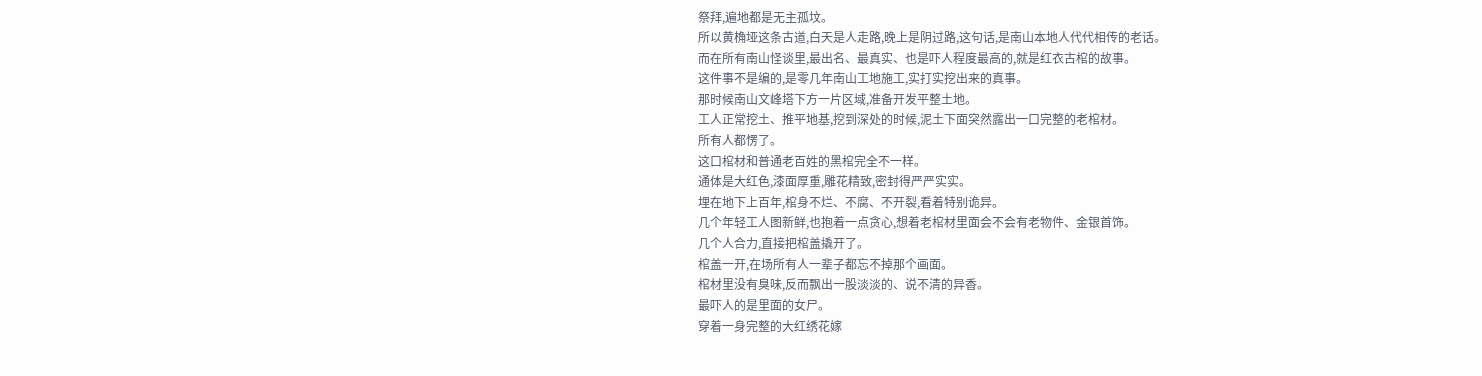祭拜,遍地都是无主孤坟。
所以黄桷垭这条古道,白天是人走路,晚上是阴过路,这句话,是南山本地人代代相传的老话。
而在所有南山怪谈里,最出名、最真实、也是吓人程度最高的,就是红衣古棺的故事。
这件事不是编的,是零几年南山工地施工,实打实挖出来的真事。
那时候南山文峰塔下方一片区域,准备开发平整土地。
工人正常挖土、推平地基,挖到深处的时候,泥土下面突然露出一口完整的老棺材。
所有人都愣了。
这口棺材和普通老百姓的黑棺完全不一样。
通体是大红色,漆面厚重,雕花精致,密封得严严实实。
埋在地下上百年,棺身不烂、不腐、不开裂,看着特别诡异。
几个年轻工人图新鲜,也抱着一点贪心,想着老棺材里面会不会有老物件、金银首饰。
几个人合力,直接把棺盖撬开了。
棺盖一开,在场所有人一辈子都忘不掉那个画面。
棺材里没有臭味,反而飘出一股淡淡的、说不清的异香。
最吓人的是里面的女尸。
穿着一身完整的大红绣花嫁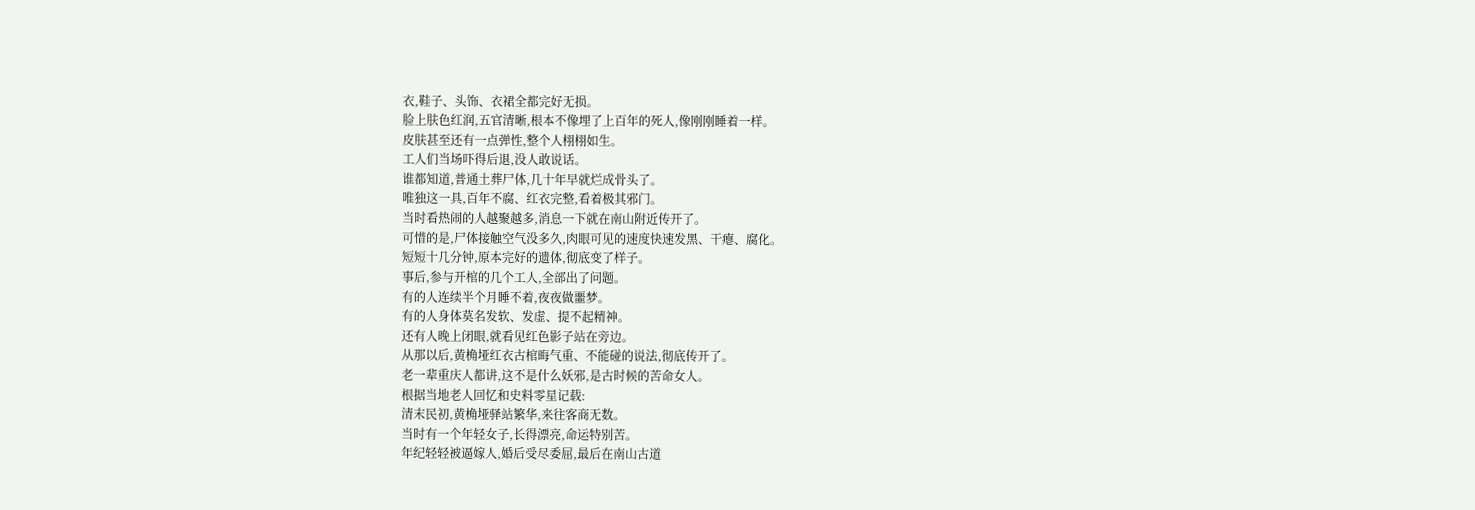衣,鞋子、头饰、衣裙全都完好无损。
脸上肤色红润,五官清晰,根本不像埋了上百年的死人,像刚刚睡着一样。
皮肤甚至还有一点弹性,整个人栩栩如生。
工人们当场吓得后退,没人敢说话。
谁都知道,普通土葬尸体,几十年早就烂成骨头了。
唯独这一具,百年不腐、红衣完整,看着极其邪门。
当时看热闹的人越聚越多,消息一下就在南山附近传开了。
可惜的是,尸体接触空气没多久,肉眼可见的速度快速发黑、干瘪、腐化。
短短十几分钟,原本完好的遗体,彻底变了样子。
事后,参与开棺的几个工人,全部出了问题。
有的人连续半个月睡不着,夜夜做噩梦。
有的人身体莫名发软、发虚、提不起精神。
还有人晚上闭眼,就看见红色影子站在旁边。
从那以后,黄桷垭红衣古棺晦气重、不能碰的说法,彻底传开了。
老一辈重庆人都讲,这不是什么妖邪,是古时候的苦命女人。
根据当地老人回忆和史料零星记载:
清末民初,黄桷垭驿站繁华,来往客商无数。
当时有一个年轻女子,长得漂亮,命运特别苦。
年纪轻轻被逼嫁人,婚后受尽委屈,最后在南山古道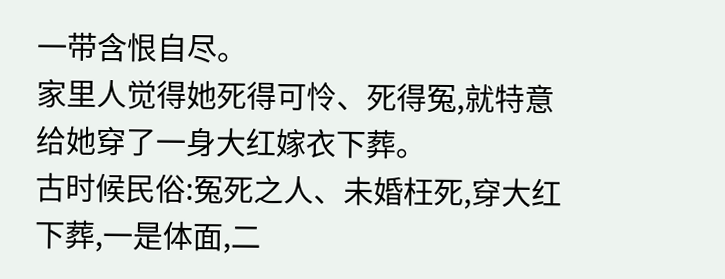一带含恨自尽。
家里人觉得她死得可怜、死得冤,就特意给她穿了一身大红嫁衣下葬。
古时候民俗:冤死之人、未婚枉死,穿大红下葬,一是体面,二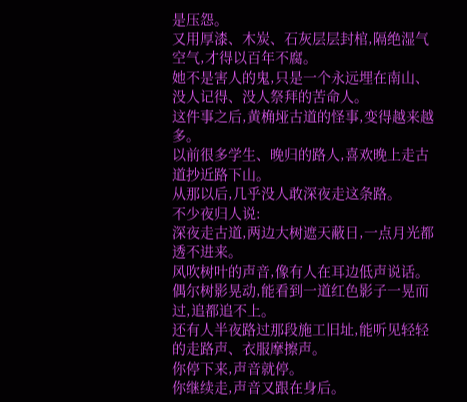是压怨。
又用厚漆、木炭、石灰层层封棺,隔绝湿气空气,才得以百年不腐。
她不是害人的鬼,只是一个永远埋在南山、没人记得、没人祭拜的苦命人。
这件事之后,黄桷垭古道的怪事,变得越来越多。
以前很多学生、晚归的路人,喜欢晚上走古道抄近路下山。
从那以后,几乎没人敢深夜走这条路。
不少夜归人说:
深夜走古道,两边大树遮天蔽日,一点月光都透不进来。
风吹树叶的声音,像有人在耳边低声说话。
偶尔树影晃动,能看到一道红色影子一晃而过,追都追不上。
还有人半夜路过那段施工旧址,能听见轻轻的走路声、衣服摩擦声。
你停下来,声音就停。
你继续走,声音又跟在身后。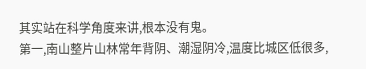其实站在科学角度来讲,根本没有鬼。
第一,南山整片山林常年背阴、潮湿阴冷,温度比城区低很多,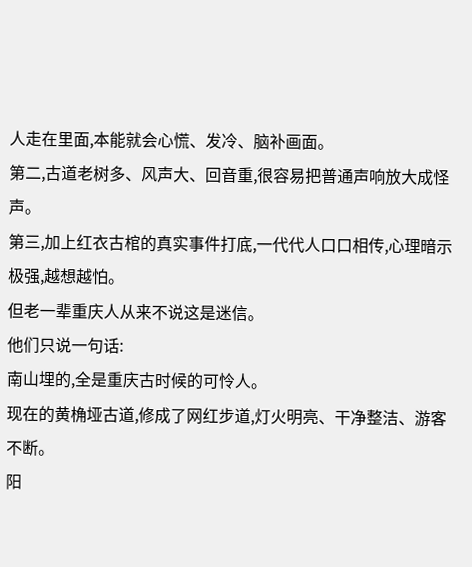人走在里面,本能就会心慌、发冷、脑补画面。
第二,古道老树多、风声大、回音重,很容易把普通声响放大成怪声。
第三,加上红衣古棺的真实事件打底,一代代人口口相传,心理暗示极强,越想越怕。
但老一辈重庆人从来不说这是迷信。
他们只说一句话:
南山埋的,全是重庆古时候的可怜人。
现在的黄桷垭古道,修成了网红步道,灯火明亮、干净整洁、游客不断。
阳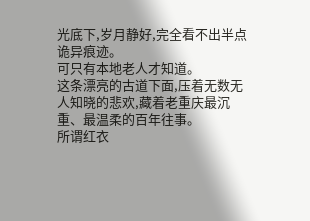光底下,岁月静好,完全看不出半点诡异痕迹。
可只有本地老人才知道。
这条漂亮的古道下面,压着无数无人知晓的悲欢,藏着老重庆最沉重、最温柔的百年往事。
所谓红衣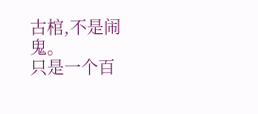古棺,不是闹鬼。
只是一个百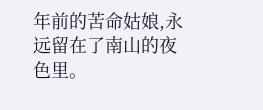年前的苦命姑娘,永远留在了南山的夜色里。